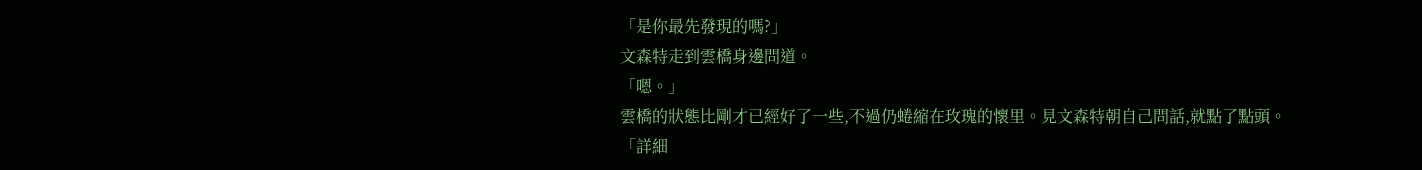「是你最先發現的嗎?」
文森特走到雲橋身邊問道。
「嗯。」
雲橋的狀態比剛才已經好了一些,不過仍蜷縮在玫瑰的懷里。見文森特朝自己問話,就點了點頭。
「詳細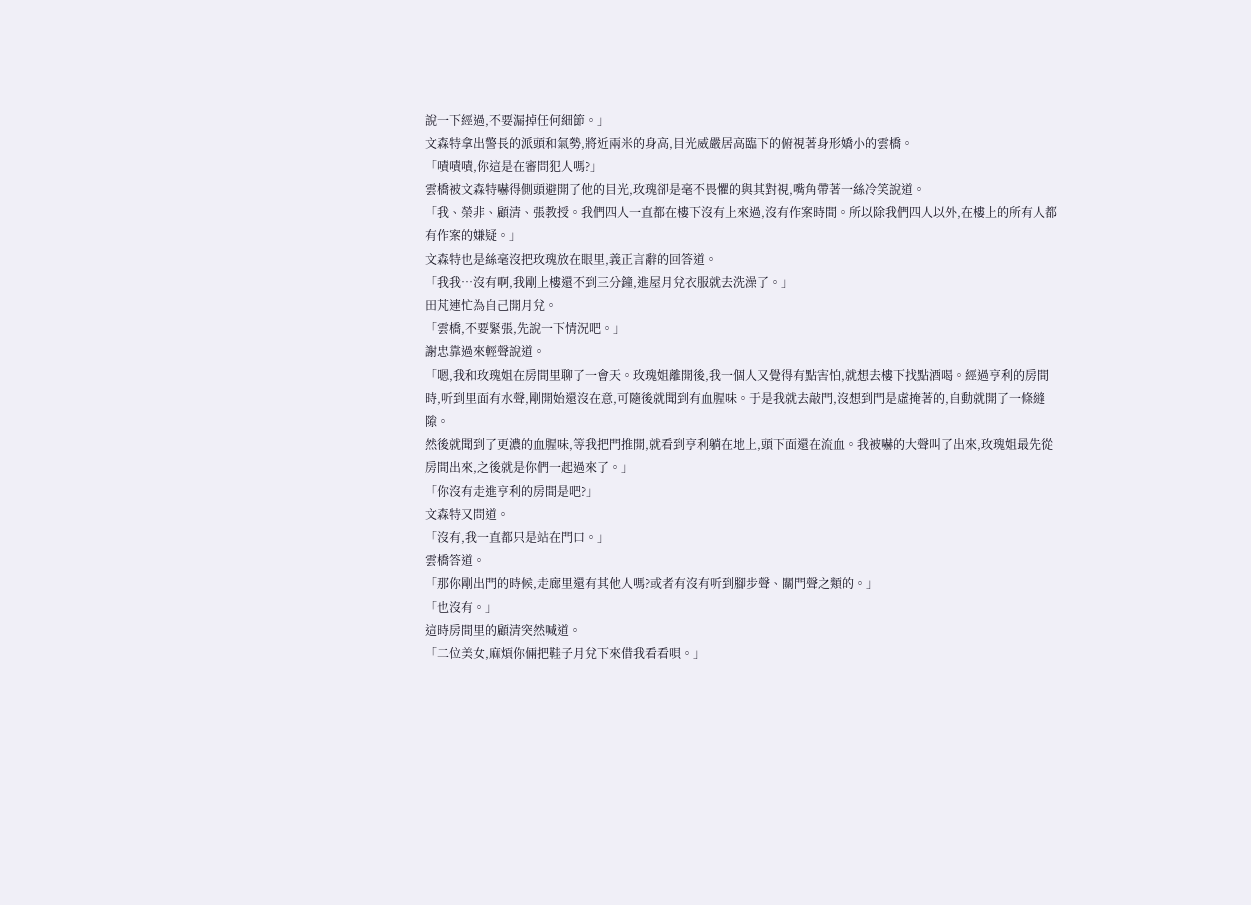說一下經過,不要漏掉任何細節。」
文森特拿出警長的派頭和氣勢,將近兩米的身高,目光威嚴居高臨下的俯視著身形嬌小的雲橋。
「嘖嘖嘖,你這是在審問犯人嗎?」
雲橋被文森特嚇得側頭避開了他的目光,玫瑰卻是毫不畏懼的與其對視,嘴角帶著一絲冷笑說道。
「我、榮非、顧清、張教授。我們四人一直都在樓下沒有上來過,沒有作案時間。所以除我們四人以外,在樓上的所有人都有作案的嫌疑。」
文森特也是絲毫沒把玫瑰放在眼里,義正言辭的回答道。
「我我…沒有啊,我剛上樓還不到三分鐘,進屋月兌衣服就去洗澡了。」
田芃連忙為自己開月兌。
「雲橋,不要緊張,先說一下情況吧。」
謝忠靠過來輕聲說道。
「嗯,我和玫瑰姐在房間里聊了一會天。玫瑰姐離開後,我一個人又覺得有點害怕,就想去樓下找點酒喝。經過亨利的房間時,听到里面有水聲,剛開始還沒在意,可隨後就聞到有血腥味。于是我就去敲門,沒想到門是虛掩著的,自動就開了一條縫隙。
然後就聞到了更濃的血腥味,等我把門推開,就看到亨利躺在地上,頭下面還在流血。我被嚇的大聲叫了出來,玫瑰姐最先從房間出來,之後就是你們一起過來了。」
「你沒有走進亨利的房間是吧?」
文森特又問道。
「沒有,我一直都只是站在門口。」
雲橋答道。
「那你剛出門的時候,走廊里還有其他人嗎?或者有沒有听到腳步聲、關門聲之類的。」
「也沒有。」
這時房間里的顧清突然喊道。
「二位美女,麻煩你倆把鞋子月兌下來借我看看唄。」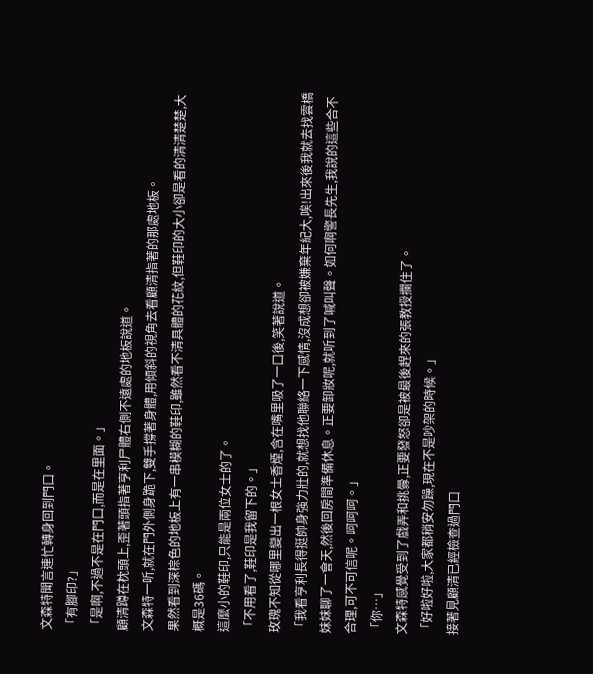文森特聞言連忙轉身回到門口。
「有腳印?」
「是啊,不過不是在門口,而是在里面。」
顧清蹲在枕頭上,歪著頭指著亨利尸體右側不遠處的地板說道。
文森特一听,就在門外側身跪下,雙手撐著身體,用傾斜的視角去看顧清指著的那處地板。
果然看到深棕色的地板上有一串模糊的鞋印,雖然看不清具體的花紋,但鞋印的大小卻是看的清清楚楚,大概是36碼。
這麼小的鞋印,只能是兩位女士的了。
「不用看了,鞋印是我留下的。」
玫瑰不知從哪里變出一根女士香煙,含在嘴里吸了一口後,笑著說道。
「我看亨利長得挺帥身強力壯的,就想找他聯絡一下感情,沒成想卻被嫌棄年紀大,唉!出來後我就去找雲橋妹妹聊了一會天,然後回房間準備休息。正要卸妝呢,就听到了喊叫聲。如何啊警長先生,我說的這些合不合理,可不可信呢。呵呵呵。」
「你…」
文森特感覺受到了戲弄和挑釁,正要發怒卻是被最後趕來的張教授攔住了。
「好啦好啦,大家都稍安勿躁,現在不是吵架的時候。」
接著見顧清已經檢查過門口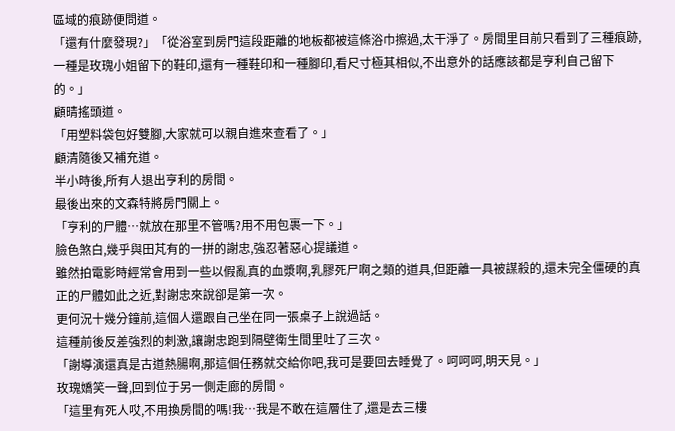區域的痕跡便問道。
「還有什麼發現?」「從浴室到房門這段距離的地板都被這條浴巾擦過,太干淨了。房間里目前只看到了三種痕跡,一種是玫瑰小姐留下的鞋印,還有一種鞋印和一種腳印,看尺寸極其相似,不出意外的話應該都是亨利自己留下的。」
顧晴搖頭道。
「用塑料袋包好雙腳,大家就可以親自進來查看了。」
顧清隨後又補充道。
半小時後,所有人退出亨利的房間。
最後出來的文森特將房門關上。
「亨利的尸體…就放在那里不管嗎?用不用包裹一下。」
臉色煞白,幾乎與田芃有的一拼的謝忠,強忍著惡心提議道。
雖然拍電影時經常會用到一些以假亂真的血漿啊,乳膠死尸啊之類的道具,但距離一具被謀殺的,還未完全僵硬的真正的尸體如此之近,對謝忠來說卻是第一次。
更何況十幾分鐘前,這個人還跟自己坐在同一張桌子上說過話。
這種前後反差強烈的刺激,讓謝忠跑到隔壁衛生間里吐了三次。
「謝導演還真是古道熱腸啊,那這個任務就交給你吧,我可是要回去睡覺了。呵呵呵,明天見。」
玫瑰嬌笑一聲,回到位于另一側走廊的房間。
「這里有死人哎,不用換房間的嗎!我…我是不敢在這層住了,還是去三樓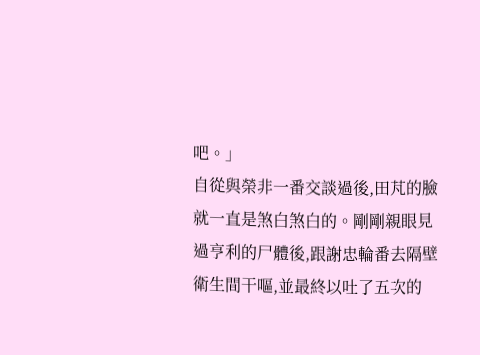吧。」
自從與榮非一番交談過後,田芃的臉就一直是煞白煞白的。剛剛親眼見過亨利的尸體後,跟謝忠輪番去隔壁衛生間干嘔,並最終以吐了五次的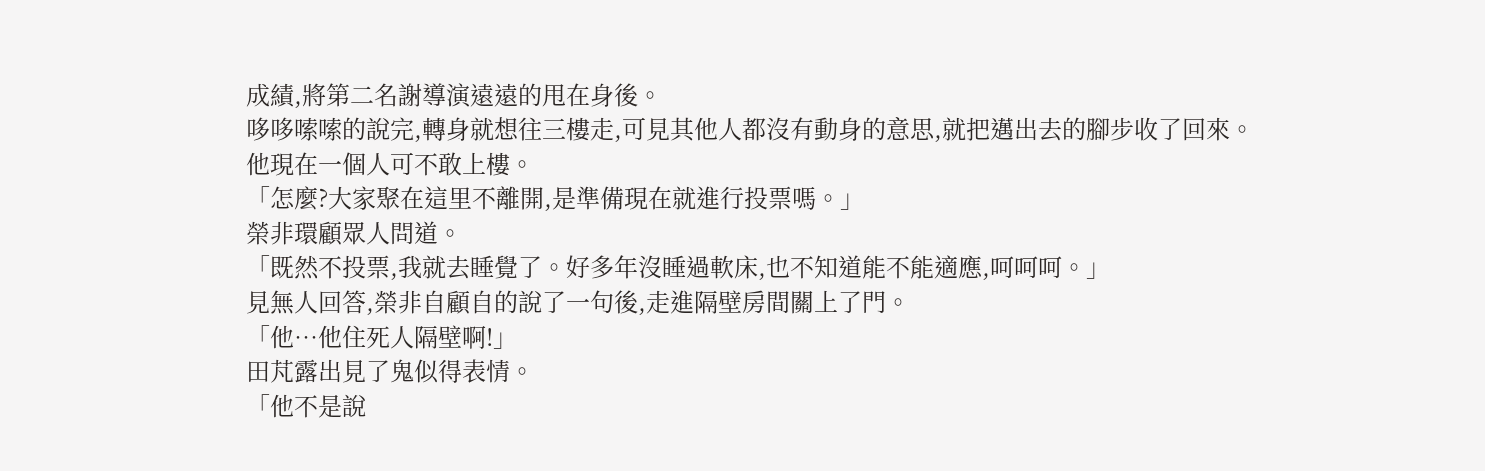成績,將第二名謝導演遠遠的甩在身後。
哆哆嗦嗦的說完,轉身就想往三樓走,可見其他人都沒有動身的意思,就把邁出去的腳步收了回來。
他現在一個人可不敢上樓。
「怎麼?大家聚在這里不離開,是準備現在就進行投票嗎。」
榮非環顧眾人問道。
「既然不投票,我就去睡覺了。好多年沒睡過軟床,也不知道能不能適應,呵呵呵。」
見無人回答,榮非自顧自的說了一句後,走進隔壁房間關上了門。
「他…他住死人隔壁啊!」
田芃露出見了鬼似得表情。
「他不是說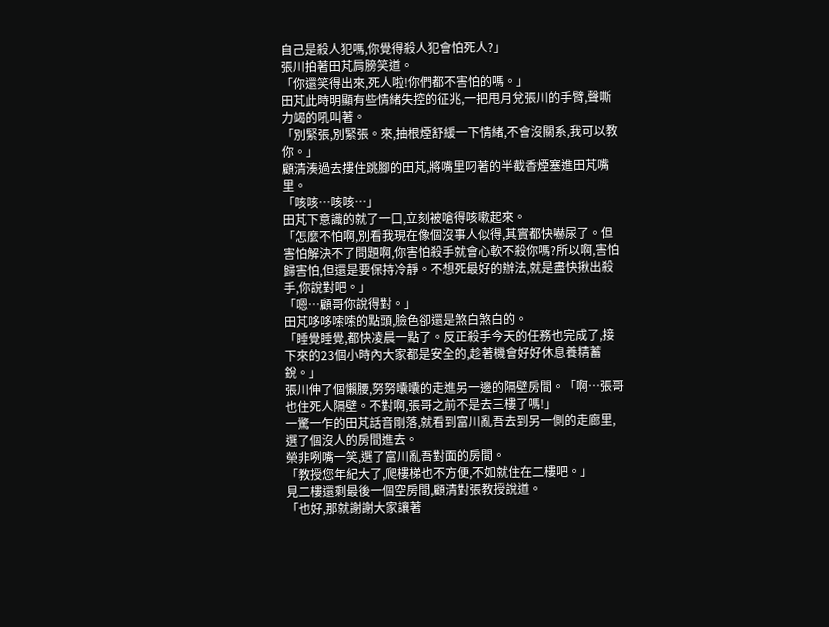自己是殺人犯嗎,你覺得殺人犯會怕死人?」
張川拍著田芃肩膀笑道。
「你還笑得出來,死人啦!你們都不害怕的嗎。」
田芃此時明顯有些情緒失控的征兆,一把甩月兌張川的手臂,聲嘶力竭的吼叫著。
「別緊張,別緊張。來,抽根煙舒緩一下情緒,不會沒關系,我可以教你。」
顧清湊過去摟住跳腳的田芃,將嘴里叼著的半截香煙塞進田芃嘴里。
「咳咳…咳咳…」
田芃下意識的就了一口,立刻被嗆得咳嗽起來。
「怎麼不怕啊,別看我現在像個沒事人似得,其實都快嚇尿了。但害怕解決不了問題啊,你害怕殺手就會心軟不殺你嗎?所以啊,害怕歸害怕,但還是要保持冷靜。不想死最好的辦法,就是盡快揪出殺手,你說對吧。」
「嗯…顧哥你說得對。」
田芃哆哆嗦嗦的點頭,臉色卻還是煞白煞白的。
「睡覺睡覺,都快凌晨一點了。反正殺手今天的任務也完成了,接下來的23個小時內大家都是安全的,趁著機會好好休息養精蓄銳。」
張川伸了個懶腰,努努囔囔的走進另一邊的隔壁房間。「啊…張哥也住死人隔壁。不對啊,張哥之前不是去三樓了嗎!」
一驚一乍的田芃話音剛落,就看到富川亂吾去到另一側的走廊里,選了個沒人的房間進去。
榮非咧嘴一笑,選了富川亂吾對面的房間。
「教授您年紀大了,爬樓梯也不方便,不如就住在二樓吧。」
見二樓還剩最後一個空房間,顧清對張教授說道。
「也好,那就謝謝大家讓著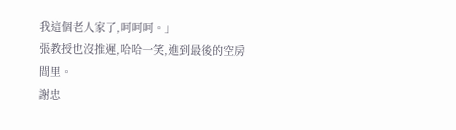我這個老人家了,呵呵呵。」
張教授也沒推遲,哈哈一笑,進到最後的空房間里。
謝忠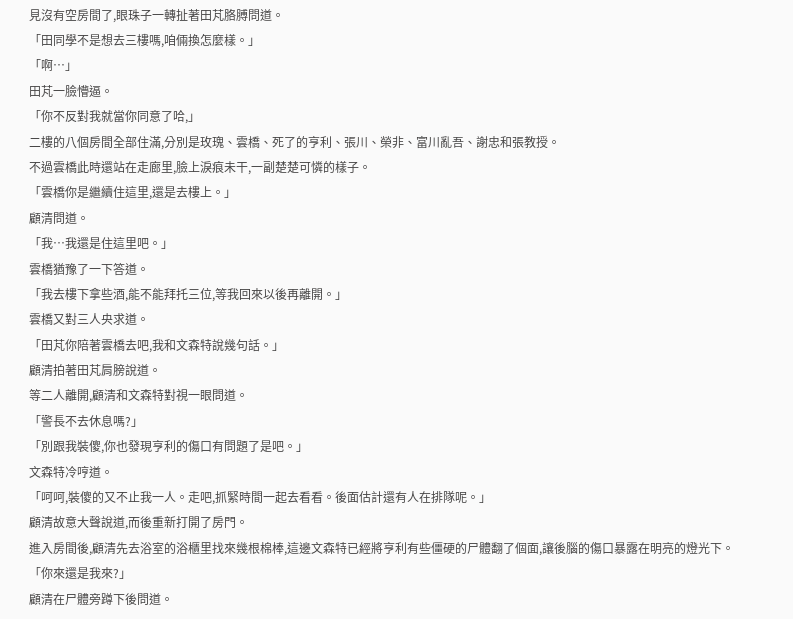見沒有空房間了,眼珠子一轉扯著田芃胳膊問道。
「田同學不是想去三樓嗎,咱倆換怎麼樣。」
「啊…」
田芃一臉懵逼。
「你不反對我就當你同意了哈,」
二樓的八個房間全部住滿,分別是玫瑰、雲橋、死了的亨利、張川、榮非、富川亂吾、謝忠和張教授。
不過雲橋此時還站在走廊里,臉上淚痕未干,一副楚楚可憐的樣子。
「雲橋你是繼續住這里,還是去樓上。」
顧清問道。
「我…我還是住這里吧。」
雲橋猶豫了一下答道。
「我去樓下拿些酒,能不能拜托三位,等我回來以後再離開。」
雲橋又對三人央求道。
「田芃你陪著雲橋去吧,我和文森特說幾句話。」
顧清拍著田芃肩膀說道。
等二人離開,顧清和文森特對視一眼問道。
「警長不去休息嗎?」
「別跟我裝傻,你也發現亨利的傷口有問題了是吧。」
文森特冷哼道。
「呵呵,裝傻的又不止我一人。走吧,抓緊時間一起去看看。後面估計還有人在排隊呢。」
顧清故意大聲說道,而後重新打開了房門。
進入房間後,顧清先去浴室的浴櫃里找來幾根棉棒,這邊文森特已經將亨利有些僵硬的尸體翻了個面,讓後腦的傷口暴露在明亮的燈光下。
「你來還是我來?」
顧清在尸體旁蹲下後問道。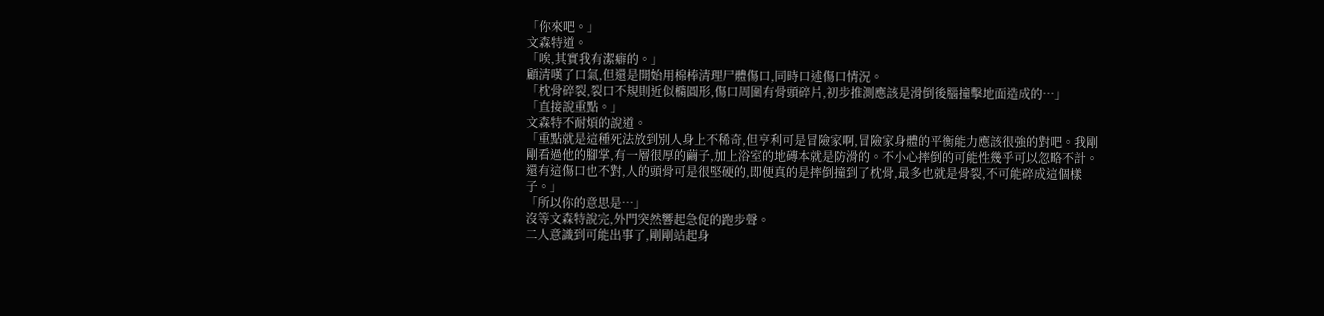「你來吧。」
文森特道。
「唉,其實我有潔癖的。」
顧清嘆了口氣,但還是開始用棉棒清理尸體傷口,同時口述傷口情況。
「枕骨碎裂,裂口不規則近似橢圓形,傷口周圍有骨頭碎片,初步推測應該是滑倒後腦撞擊地面造成的…」
「直接說重點。」
文森特不耐煩的說道。
「重點就是這種死法放到別人身上不稀奇,但亨利可是冒險家啊,冒險家身體的平衡能力應該很強的對吧。我剛剛看過他的腳掌,有一層很厚的繭子,加上浴室的地磚本就是防滑的。不小心摔倒的可能性幾乎可以忽略不計。
還有這傷口也不對,人的頭骨可是很堅硬的,即便真的是摔倒撞到了枕骨,最多也就是骨裂,不可能碎成這個樣子。」
「所以你的意思是…」
沒等文森特說完,外門突然響起急促的跑步聲。
二人意識到可能出事了,剛剛站起身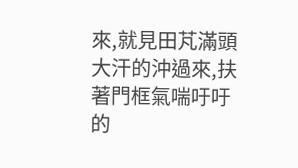來,就見田芃滿頭大汗的沖過來,扶著門框氣喘吁吁的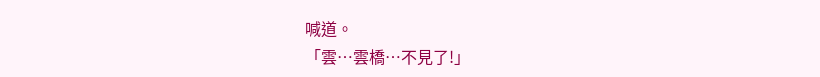喊道。
「雲…雲橋…不見了!」